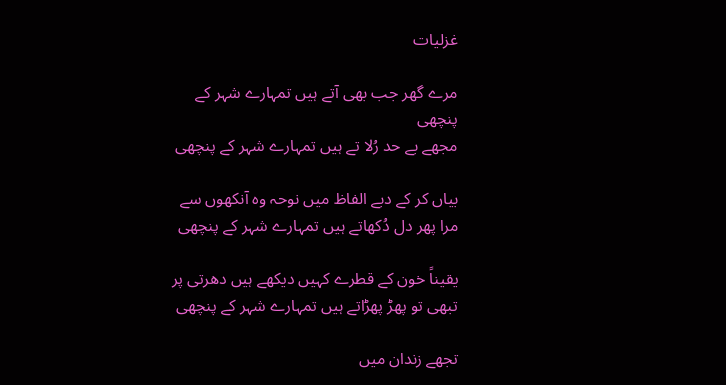غزلیات

مرے گھر جب بھی آتے ہیں تمہارے شہر کے پنچھی
مجھے بے حد رُلا تے ہیں تمہارے شہر کے پنچھی

بیاں کر کے دبے الفاظ میں نوحہ وہ آنکھوں سے
مرا پھر دل دُکھاتے ہیں تمہارے شہر کے پنچھی

یقیناً خون کے قطرے کہیں دیکھے ہیں دھرتی پر
تبھی تو پھڑ پھڑاتے ہیں تمہارے شہر کے پنچھی

تجھے زندان میں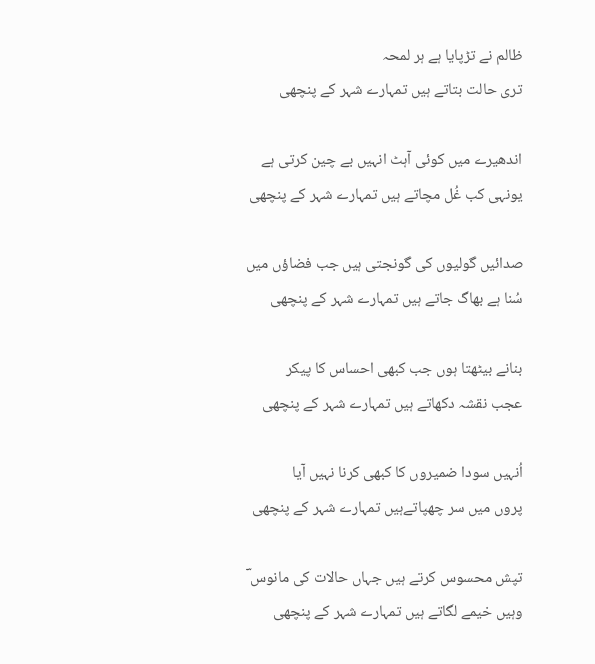ظالم نے تڑپایا ہے ہر لمحہ
تری حالت بتاتے ہیں تمہارے شہر کے پنچھی

اندھیرے میں کوئی آہٹ انہیں بے چین کرتی ہے
یونہی کب غُل مچاتے ہیں تمہارے شہر کے پنچھی

صدائیں گولیوں کی گونجتی ہیں جب فضاؤں میں
سُنا ہے بھاگ جاتے ہیں تمہارے شہر کے پنچھی

بنانے بیٹھتا ہوں جب کبھی احساس کا پیکر
عجب نقشہ دکھاتے ہیں تمہارے شہر کے پنچھی

اُنہیں سودا ضمیروں کا کبھی کرنا نہیں آیا
پروں میں سر چھپاتےہیں تمہارے شہر کے پنچھی

تپش محسوس کرتے ہیں جہاں حالات کی مانوس ؔ
وہیں خیمے لگاتے ہیں تمہارے شہر کے پنچھی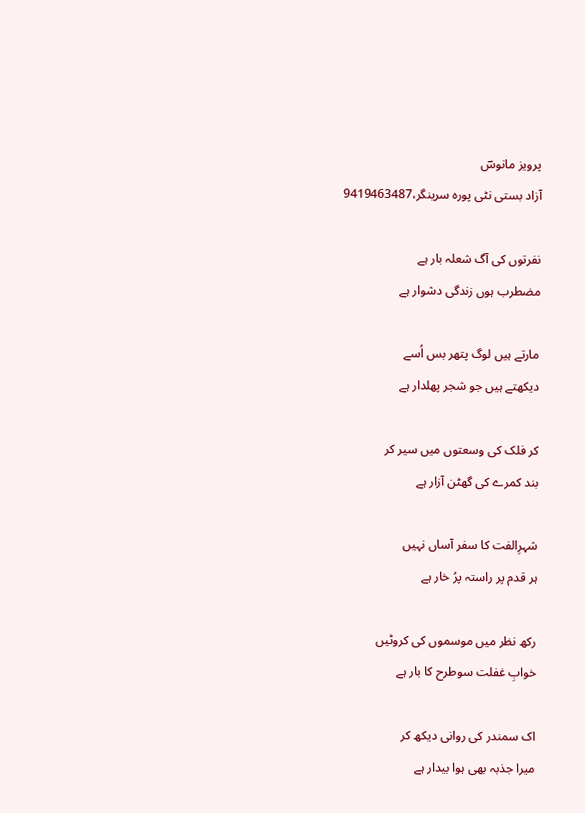پرویز مانوسؔ
آزاد بستی نٹی پورہ سرینگر،9419463487

نفرتوں کی آگ شعلہ بار ہے
مضطرب ہوں زندگی دشوار ہے

مارتے ہیں لوگ پتھر بس اُسے
دیکھتے ہیں جو شجر پھلدار ہے

کر فلک کی وسعتوں میں سیر کر
بند کمرے کی گھٹن آزار ہے

شہرِالفت کا سفر آساں نہیں
ہر قدم پر راستہ پرُ خار ہے

رکھ نظر میں موسموں کی کروٹیں
خوابِ غفلت سوطرح کا بار ہے

اک سمندر کی روانی دیکھ کر
میرا جذبہ بھی ہوا بیدار ہے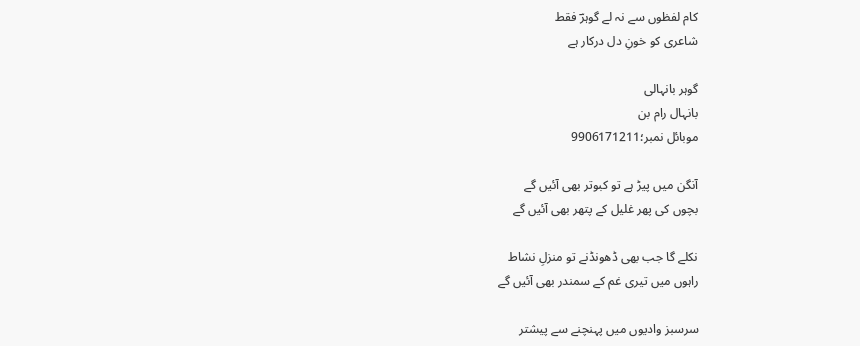کام لفظوں سے نہ لے گوہرؔ فقط
شاعری کو خونِ دل درکار ہے

گوہر بانہالی
بانہال رام بن
موبائل نمبر؛9906171211

آنگن میں پیڑ ہے تو کبوتر بھی آئیں گے
بچوں کی پھر غلیل کے پتھر بھی آئیں گے

نکلے گا جب بھی ڈھونڈنے تو منزلِ نشاط
راہوں میں تیری غم کے سمندر بھی آئیں گے

سرسبز وادیوں میں پہنچنے سے پیشتر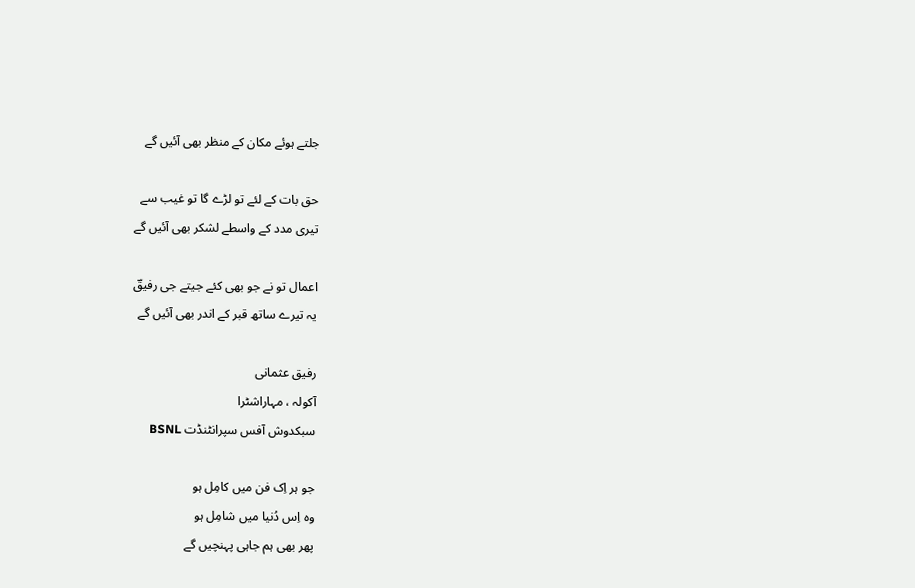جلتے ہوئے مکان کے منظر بھی آئیں گے

حق بات کے لئے تو لڑے گا تو غیب سے
تیری مدد کے واسطے لشکر بھی آئیں گے

اعمال تو نے جو بھی کئے جیتے جی رفیقؔ
یہ تیرے ساتھ قبر کے اندر بھی آئیں گے

رفیق عثمانی
آکولہ ، مہاراشٹرا
سبکدوش آفس سپرانٹنڈت BSNL

جو ہر اِک فن میں کامِل ہو
وہ اِس دُنیا میں شامِل ہو
پھر بھی ہم جاہی پہنچیں گے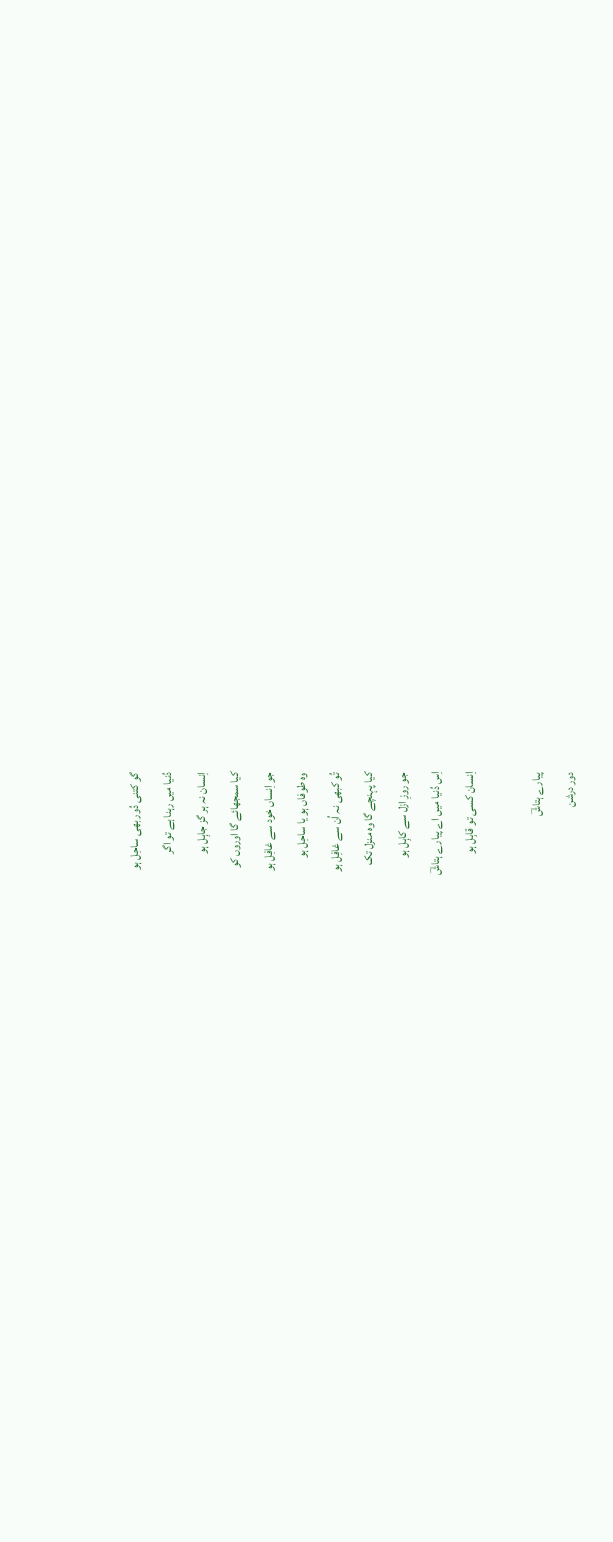گو کتنی دُور بھی ساحِل ہو
دُنیا میں رہنا ہے تو اگر
اِنسان نہ ہر گز جاہِل ہو
کیا سمجھائے گا اوروں کو
جو اِنساں خود سے غافِل ہو
وہ طوفاں ہو یا ساحِل ہو
تُو کبھی نہ اُن سے غافِل ہو
کیا پہنچے گا وہ منزل تک
جو روزِ ازل سے کاہِل ہو
اِس دُنیا میں اے پیارے ہتاشؔ
اِنسان کسی تو قابِل ہو

پیارے ہتاشؔ
دور درشن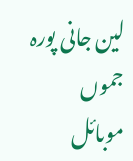لین جانی پورہ جموں
موبائل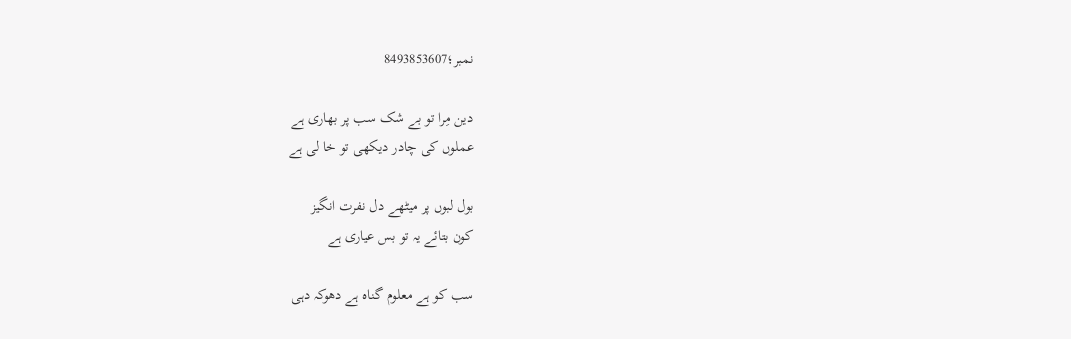نمبر؛8493853607

دین مِرا تو بے شک سب پر بھاری ہے
عملوں کی چادر دیکھی تو خا لی ہے

بول لبوں پر میٹھے دل نفرت انگیز
کون بتائے یہ تو بس عیاری ہے

سب کو ہے معلوم گناہ ہے دھوکہ دہی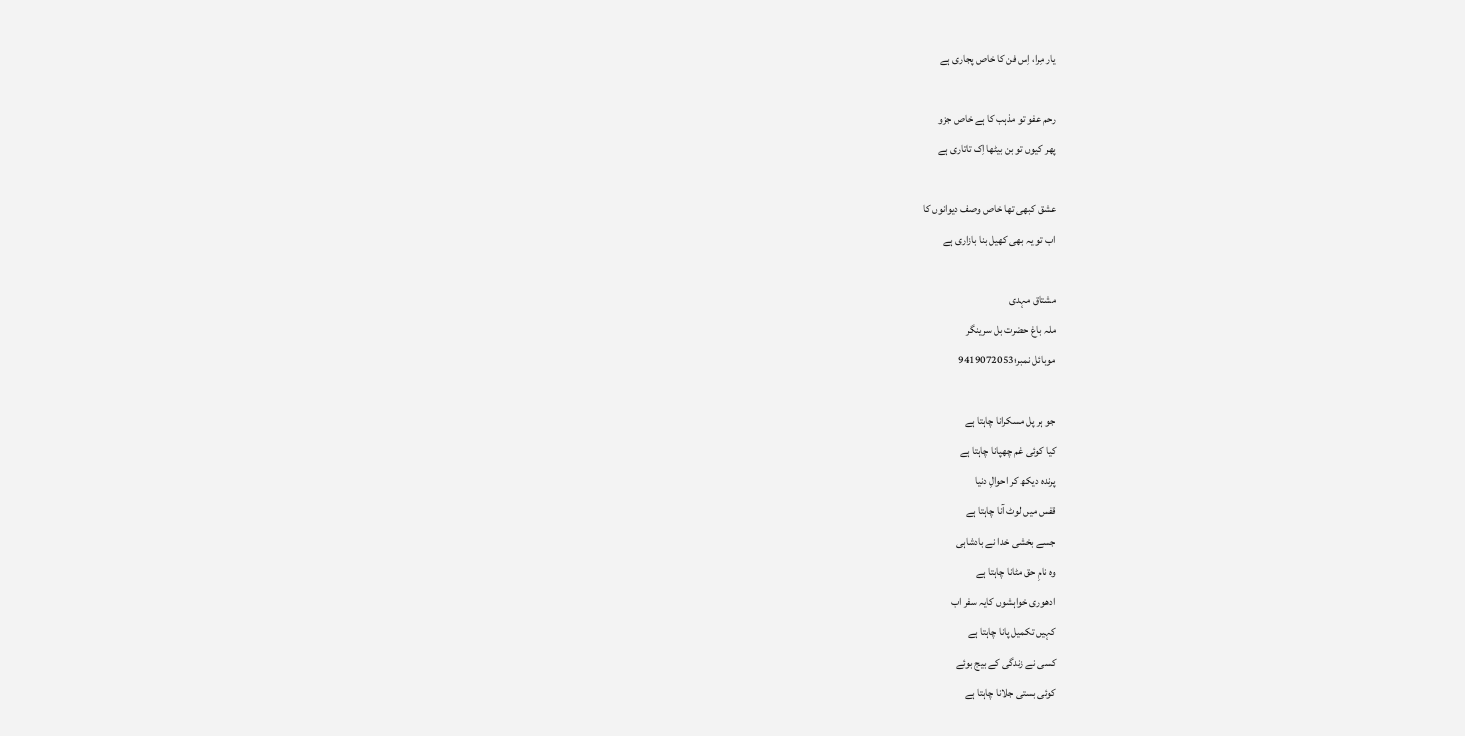یار مِرا، اِس فن کا خاص پجاری ہے

رحم عفو تو مذہب کا ہے خاص جزو
پھر کیوں تو بن بیٹھا اِک تاتاری ہے

عشق کبھی تھا خاص وصف دیوانوں کا
اب تو یہ بھی کھیل بنا بازاری ہے

مشتاق مہدی
ملہ باغ حضرت بل سرینگر
موبائل نمبر؛9419072053

جو ہر پل مسکرانا چاہتا ہے
کیا کوئی غم چھپانا چاہتا ہے
پرندہ دیکھ کر احوالِ دنيا
قفس میں لوٹ آنا چاہتا ہے
جسے بخشی خدا نے بادشاہی
وہ نامِ حق مٹانا چاہتا ہے
ادھوری خواہشوں کایہ سفر اب
کہیں تکمیل پانا چاہتا ہے
کسی نے زندگی کے بیج بوئے
کوئی بستی جلانا چاہتا ہے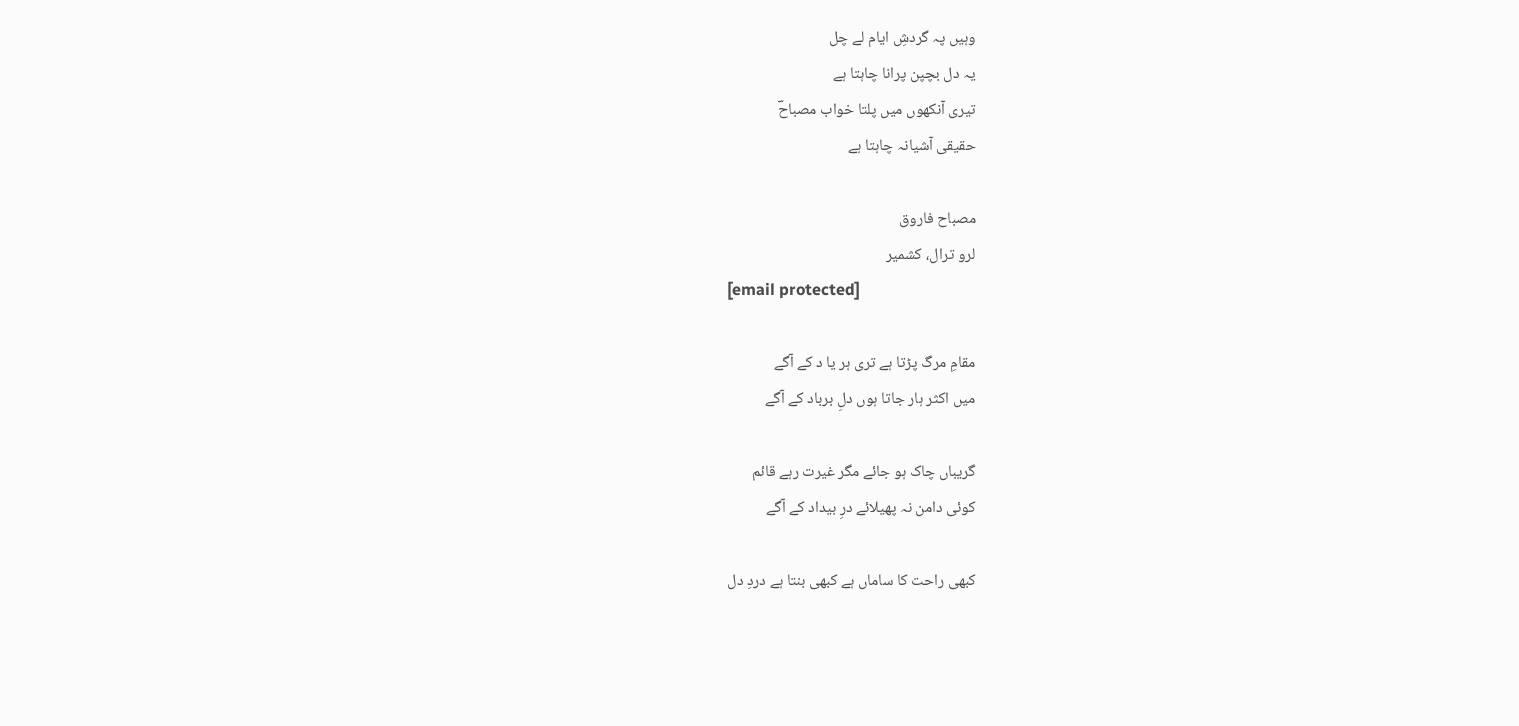وہیں پہ گردشِ ایام لے چل
یہ دل بچپن پرانا چاہتا ہے
تیری آنکھوں میں پلتا خواب مصباحؔ
حقیقی آشیانہ چاہتا ہے

مصباح فاروق
لرو ترال، کشمیر
[email protected]

مقامِ مرگ پڑتا ہے تری ہر یا د کے آگے
میں اکثر ہار جاتا ہوں دلِ برباد کے آگے

گریباں چاک ہو جائے مگر غیرت رہے قائم
کوئی دامن نہ پھیلائے درِ بیداد کے آگے

کبھی راحت کا ساماں ہے کبھی بنتا ہے دردِ دل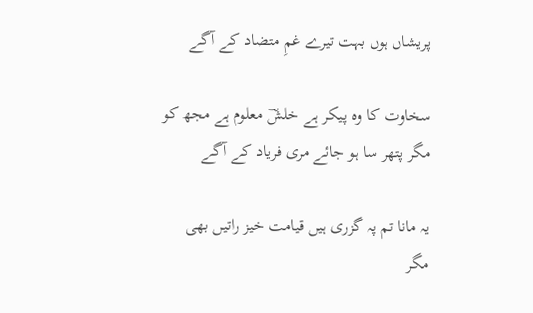پریشاں ہوں بہت تیرے غمِ متضاد کے آگے

سخاوت کا وہ پیکر ہے خلشؔ معلوم ہے مجھ کو
مگر پتھر سا ہو جائے مری فریاد کے آگے

یہ مانا تم پہ گزری ہیں قیامت خیز راتیں بھی
مگر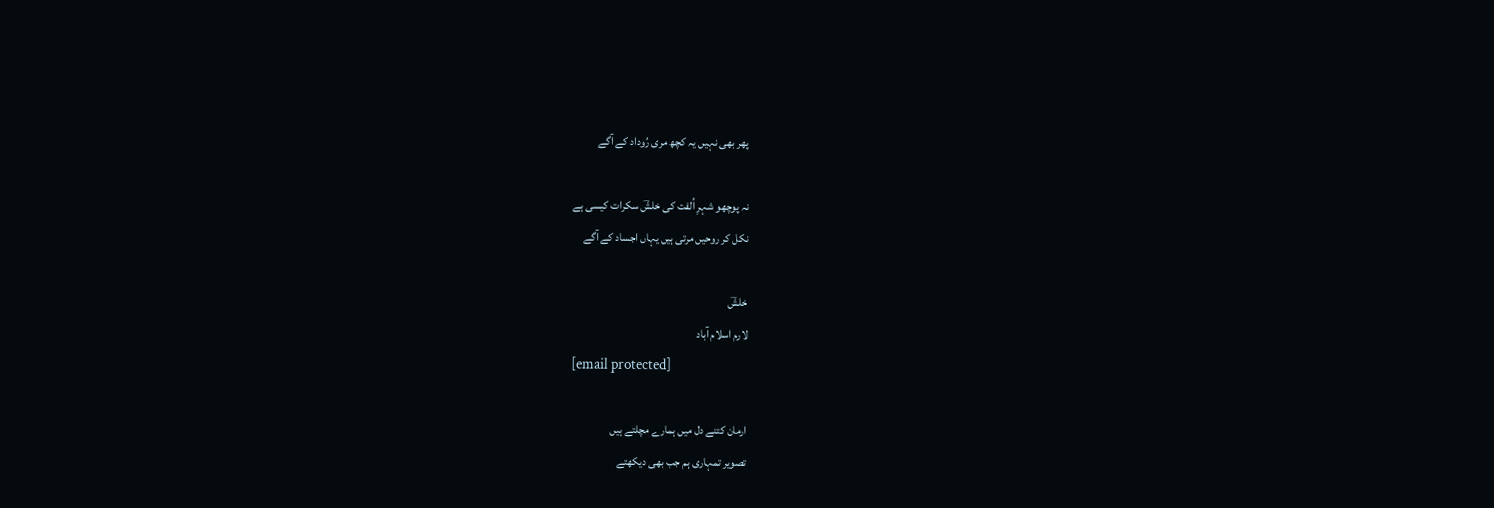پھر بھی نہیں یہ کچھ مری رُوداد کے آگے

نہ پوچھو شہرِ اُلفت کی خلشؔ سکرات کیسی ہے
نکل کر روحیں مرتی ہیں یہاں اجساد کے آگے

خلشؔ
لارم اسلام آباد
[email protected]

ارمان کتنے دل میں ہمارے مچلتے ہیں
تصویر تمہاری ہم جب بھی دیکھتے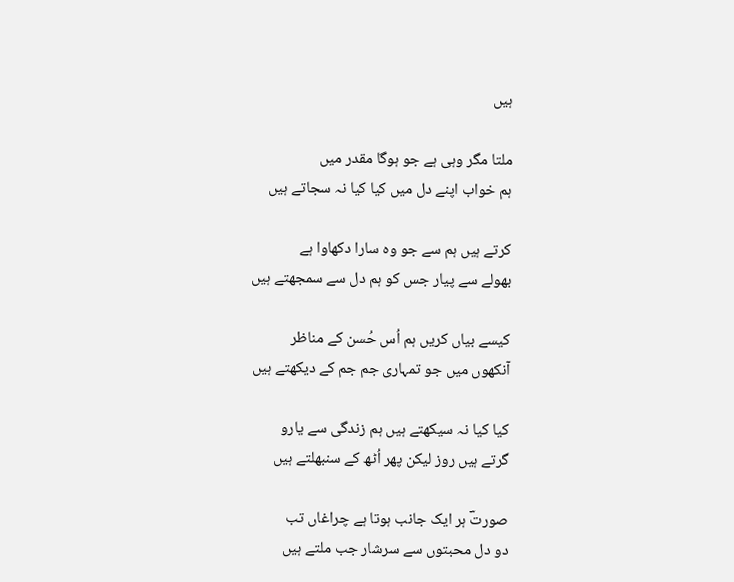ہیں

ملتا مگر وہی ہے جو ہوگا مقدر میں
ہم خواب اپنے دل میں کیا کیا نہ سجاتے ہیں

کرتے ہیں ہم سے جو وہ سارا دکھاوا ہے
بھولے سے پیار جس کو ہم دل سے سمجھتے ہیں

کیسے بیاں کریں ہم اُس حُسن کے مناظر
آنکھوں میں جو تمہاری جم جم کے دیکھتے ہیں

کیا کیا نہ سیکھتے ہیں ہم زندگی سے یارو
گرتے ہیں روز لیکن پھر اُٹھ کے سنبھلتے ہیں

صورتؔ ہر ایک جانب ہوتا ہے چراغاں تب
دو دل محبتوں سے سرشار جب ملتے ہیں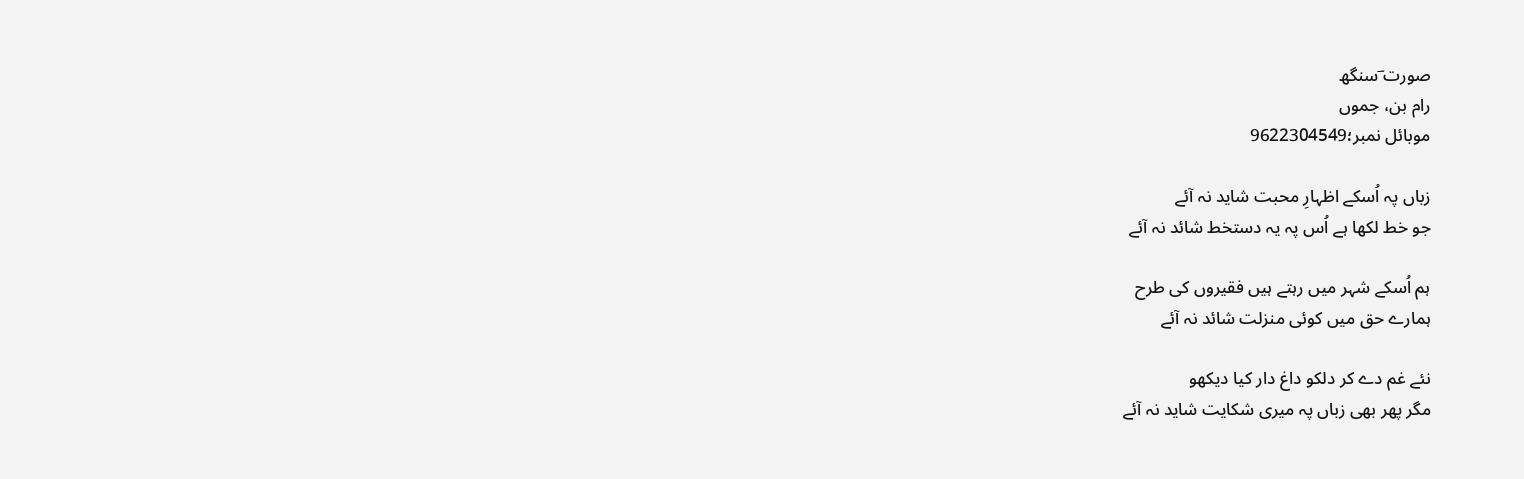صورت ؔسنگھ
رام بن، جموں
موبائل نمبر؛9622304549

زباں پہ اُسکے اظہارِ محبت شاید نہ آئے
جو خط لکھا ہے اُس پہ یہ دستخط شائد نہ آئے

ہم اُسکے شہر میں رہتے ہیں فقیروں کی طرح
ہمارے حق میں کوئی منزلت شائد نہ آئے

نئے غم دے کر دلکو داغ دار کیا دیکھو
مگر پھر بھی زباں پہ میری شکایت شاید نہ آئے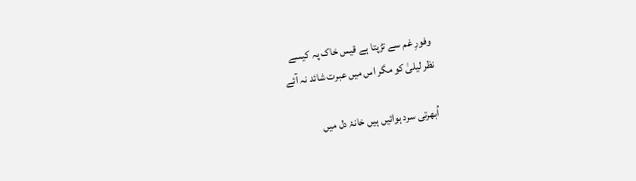وفورِ غم سے تڑپتا ہے قیس خاک پہ کیسے
نظر لیلیٰ کو مگر اس میں عبرت شائد نہ آئے

اُبھرتی سرد ہوائیں ہیں خانۂ دل میں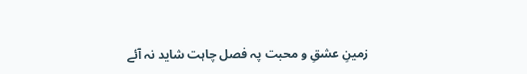زمینِ عشقِ و محبت پہ فصل چاہت شاید نہ آئے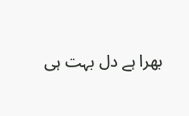بھرا ہے دل بہت ہی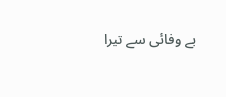بے وفائی سے تیرا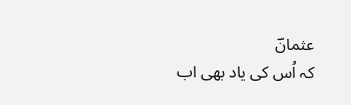عثمانؔ
کہ اُس کی یاد بھی اب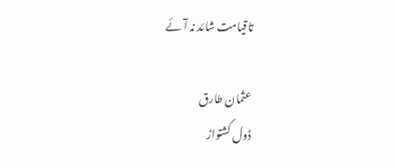تاقیامت شائد نہ آئے

عثمان طارق
ڈول کشتواڑ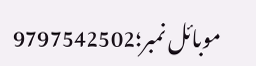موبائل نمبر؛9797542502